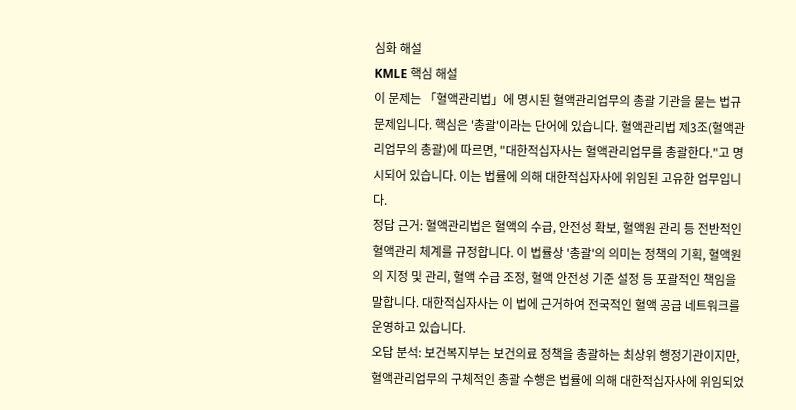심화 해설
KMLE 핵심 해설
이 문제는 「혈액관리법」에 명시된 혈액관리업무의 총괄 기관을 묻는 법규 문제입니다. 핵심은 '총괄'이라는 단어에 있습니다. 혈액관리법 제3조(혈액관리업무의 총괄)에 따르면, "대한적십자사는 혈액관리업무를 총괄한다."고 명시되어 있습니다. 이는 법률에 의해 대한적십자사에 위임된 고유한 업무입니다.
정답 근거: 혈액관리법은 혈액의 수급, 안전성 확보, 혈액원 관리 등 전반적인 혈액관리 체계를 규정합니다. 이 법률상 '총괄'의 의미는 정책의 기획, 혈액원의 지정 및 관리, 혈액 수급 조정, 혈액 안전성 기준 설정 등 포괄적인 책임을 말합니다. 대한적십자사는 이 법에 근거하여 전국적인 혈액 공급 네트워크를 운영하고 있습니다.
오답 분석: 보건복지부는 보건의료 정책을 총괄하는 최상위 행정기관이지만, 혈액관리업무의 구체적인 총괄 수행은 법률에 의해 대한적십자사에 위임되었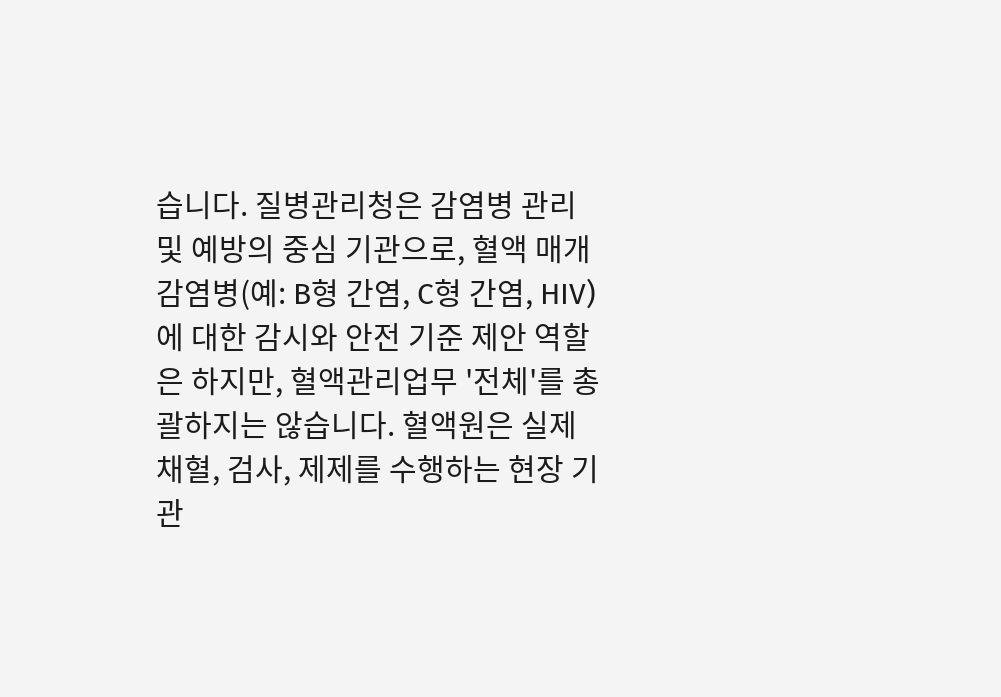습니다. 질병관리청은 감염병 관리 및 예방의 중심 기관으로, 혈액 매개 감염병(예: B형 간염, C형 간염, HIV)에 대한 감시와 안전 기준 제안 역할은 하지만, 혈액관리업무 '전체'를 총괄하지는 않습니다. 혈액원은 실제 채혈, 검사, 제제를 수행하는 현장 기관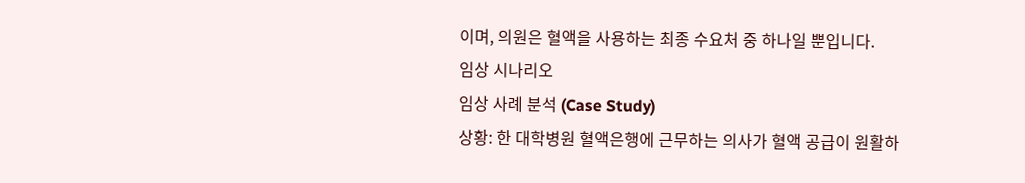이며, 의원은 혈액을 사용하는 최종 수요처 중 하나일 뿐입니다.
임상 시나리오
임상 사례 분석 (Case Study)
상황: 한 대학병원 혈액은행에 근무하는 의사가 혈액 공급이 원활하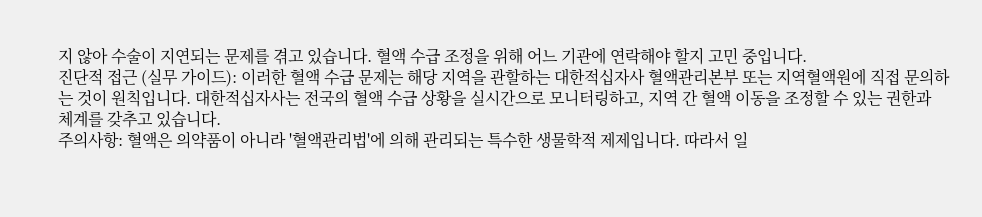지 않아 수술이 지연되는 문제를 겪고 있습니다. 혈액 수급 조정을 위해 어느 기관에 연락해야 할지 고민 중입니다.
진단적 접근 (실무 가이드): 이러한 혈액 수급 문제는 해당 지역을 관할하는 대한적십자사 혈액관리본부 또는 지역혈액원에 직접 문의하는 것이 원칙입니다. 대한적십자사는 전국의 혈액 수급 상황을 실시간으로 모니터링하고, 지역 간 혈액 이동을 조정할 수 있는 권한과 체계를 갖추고 있습니다.
주의사항: 혈액은 의약품이 아니라 '혈액관리법'에 의해 관리되는 특수한 생물학적 제제입니다. 따라서 일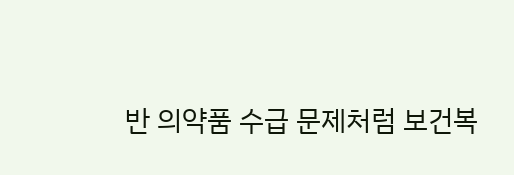반 의약품 수급 문제처럼 보건복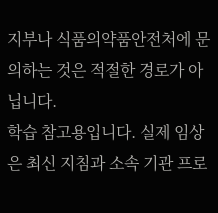지부나 식품의약품안전처에 문의하는 것은 적절한 경로가 아닙니다.
학습 참고용입니다. 실제 임상은 최신 지침과 소속 기관 프로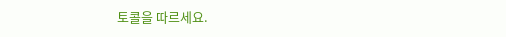토콜을 따르세요.